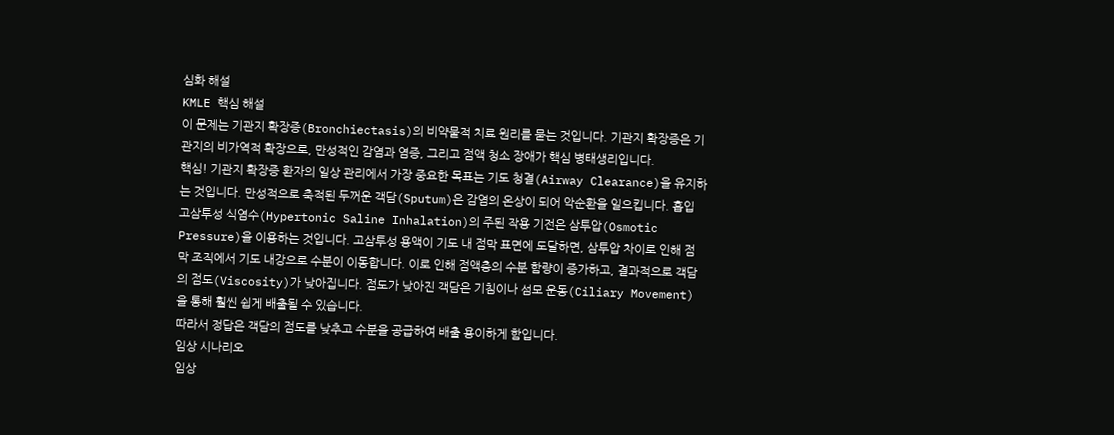심화 해설
KMLE 핵심 해설
이 문제는 기관지 확장증(Bronchiectasis)의 비약물적 치료 원리를 묻는 것입니다. 기관지 확장증은 기관지의 비가역적 확장으로, 만성적인 감염과 염증, 그리고 점액 청소 장애가 핵심 병태생리입니다.
핵심! 기관지 확장증 환자의 일상 관리에서 가장 중요한 목표는 기도 청결(Airway Clearance)을 유지하는 것입니다. 만성적으로 축적된 두꺼운 객담(Sputum)은 감염의 온상이 되어 악순환을 일으킵니다. 흡입 고삼투성 식염수(Hypertonic Saline Inhalation)의 주된 작용 기전은 삼투압(Osmotic Pressure)을 이용하는 것입니다. 고삼투성 용액이 기도 내 점막 표면에 도달하면, 삼투압 차이로 인해 점막 조직에서 기도 내강으로 수분이 이동합니다. 이로 인해 점액층의 수분 함량이 증가하고, 결과적으로 객담의 점도(Viscosity)가 낮아집니다. 점도가 낮아진 객담은 기침이나 섬모 운동(Ciliary Movement)을 통해 훨씬 쉽게 배출될 수 있습니다.
따라서 정답은 객담의 점도를 낮추고 수분을 공급하여 배출 용이하게 함입니다.
임상 시나리오
임상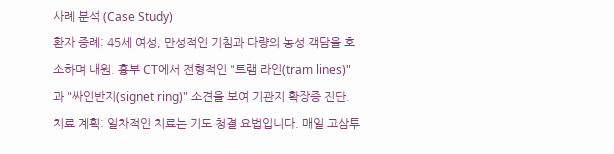사례 분석 (Case Study)
환자 증례: 45세 여성, 만성적인 기침과 다량의 농성 객담을 호소하며 내원. 흉부 CT에서 전형적인 "트램 라인(tram lines)"과 "싸인반지(signet ring)" 소견을 보여 기관지 확장증 진단.
치료 계획: 일차적인 치료는 기도 청결 요법입니다. 매일 고삼투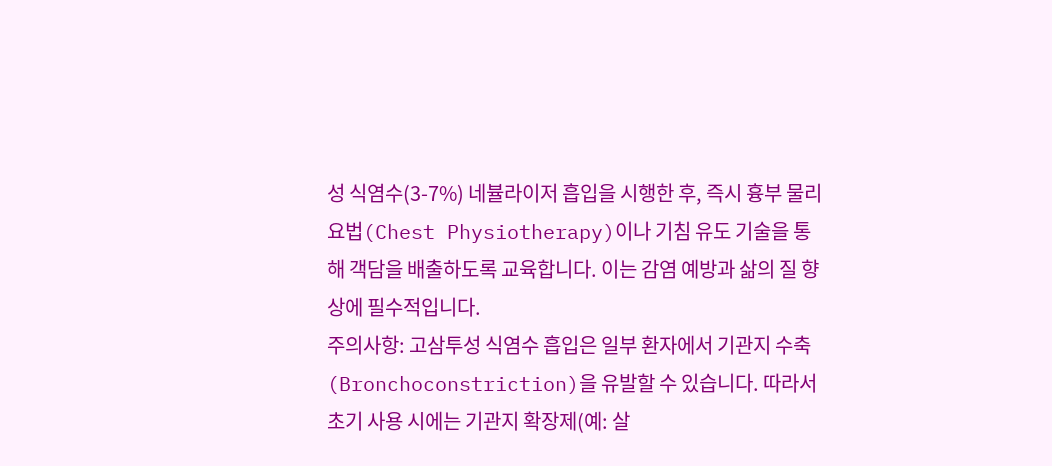성 식염수(3-7%) 네뷸라이저 흡입을 시행한 후, 즉시 흉부 물리요법(Chest Physiotherapy)이나 기침 유도 기술을 통해 객담을 배출하도록 교육합니다. 이는 감염 예방과 삶의 질 향상에 필수적입니다.
주의사항: 고삼투성 식염수 흡입은 일부 환자에서 기관지 수축(Bronchoconstriction)을 유발할 수 있습니다. 따라서 초기 사용 시에는 기관지 확장제(예: 살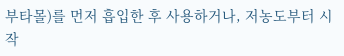부타몰)를 먼저 흡입한 후 사용하거나, 저농도부터 시작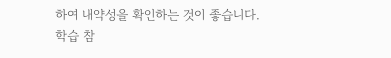하여 내약성을 확인하는 것이 좋습니다.
학습 참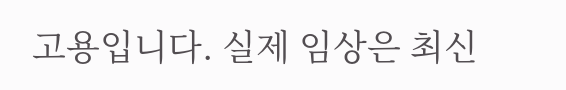고용입니다. 실제 임상은 최신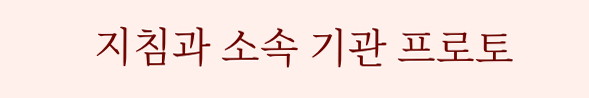지침과 소속 기관 프로토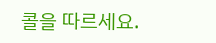콜을 따르세요.